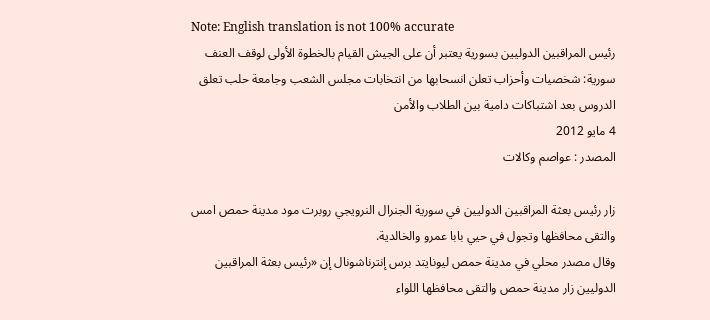Note: English translation is not 100% accurate
رئيس المراقبين الدوليين بسورية يعتبر أن على الجيش القيام بالخطوة الأولى لوقف العنف
سورية: شخصيات وأحزاب تعلن انسحابها من انتخابات مجلس الشعب وجامعة حلب تعلق الدروس بعد اشتباكات دامية بين الطلاب والأمن
4 مايو 2012
المصدر : عواصم وكالات

زار رئيس بعثة المراقبين الدوليين في سورية الجنرال النرويجي روبرت مود مدينة حمص امس والتقى محافظها وتجول في حيي بابا عمرو والخالدية.
وقال مصدر محلي في مدينة حمص ليونايتد برس إنترناشونال إن «رئيس بعثة المراقبين الدوليين زار مدينة حمص والتقى محافظها اللواء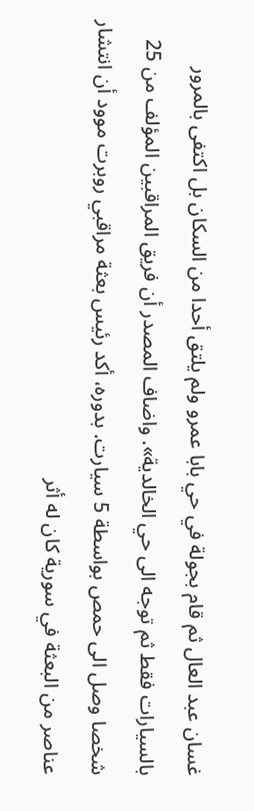غسان عبد العال ثم قام بجولة في حي بابا عمرو ولم يلتق أحدا من السكان بل اكتفى بالمرور بالسيارات فقط ثم توجه الى حي الخالدية». واضاف المصدر أن فريق المراقبين المؤلف من 25 شخصا وصل الى حمص بواسطة 5 سيارت. بدوره، أكد رئيس بعثة مراقبي روبرت موود أن انتشار عناصر من البعثة في سورية كان له أثر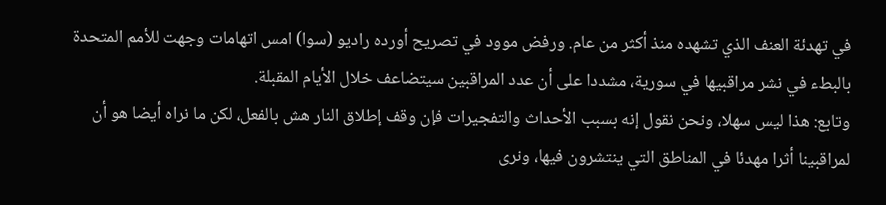في تهدئة العنف الذي تشهده منذ أكثر من عام. ورفض موود في تصريح أورده راديو (سوا) امس اتهامات وجهت للأمم المتحدة بالبطء في نشر مراقبيها في سورية، مشددا على أن عدد المراقبين سيتضاعف خلال الأيام المقبلة.
وتابع: هذا ليس سهلا، ونحن نقول إنه بسبب الأحداث والتفجيرات فإن وقف إطلاق النار هش بالفعل، لكن ما نراه أيضا هو أن لمراقبينا أثرا مهدئا في المناطق التي ينتشرون فيها، ونرى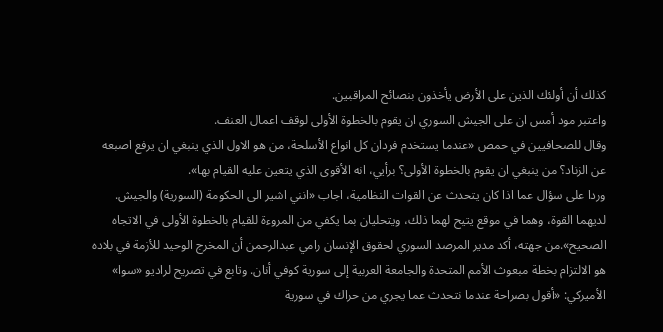كذلك أن أولئك الذين على الأرض يأخذون بنصائح المراقبين.
واعتبر مود أمس ان على الجيش السوري ان يقوم بالخطوة الأولى لوقف اعمال العنف.
وقال للصحافيين في حمص «عندما يستخدم فردان كل انواع الأسلحة، من هو الاول الذي ينبغي ان يرفع اصبعه عن الزناد؟ من ينبغي ان يقوم بالخطوة الأولى؟ برأيي، انه الأقوى الذي يتعين عليه القيام بها».
وردا على سؤال عما اذا كان يتحدث عن القوات النظامية، اجاب «انني اشير الى الحكومة (السورية) والجيش. لديهما القوة، وهما في موقع يتيح لهما ذلك، ويتحليان بما يكفي من المروءة للقيام بالخطوة الأولى في الاتجاه الصحيح».من جهته، أكد مدير المرصد السوري لحقوق الإنسان رامي عبدالرحمن أن المخرج الوحيد للأزمة في بلاده هو الالتزام بخطة مبعوث الأمم المتحدة والجامعة العربية إلى سورية كوفي أنان. وتابع في تصريح لراديو «سوا» الأميركي: «أقول بصراحة عندما نتحدث عما يجري من حراك في سورية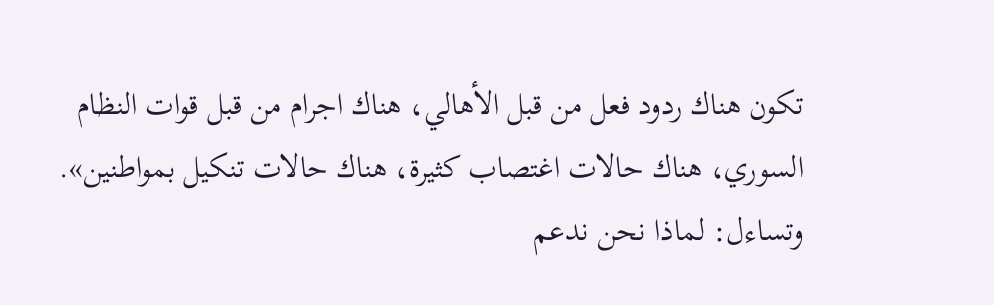تكون هناك ردود فعل من قبل الأهالي، هناك اجرام من قبل قوات النظام السوري، هناك حالات اغتصاب كثيرة، هناك حالات تنكيل بمواطنين».
وتساءل: لماذا نحن ندعم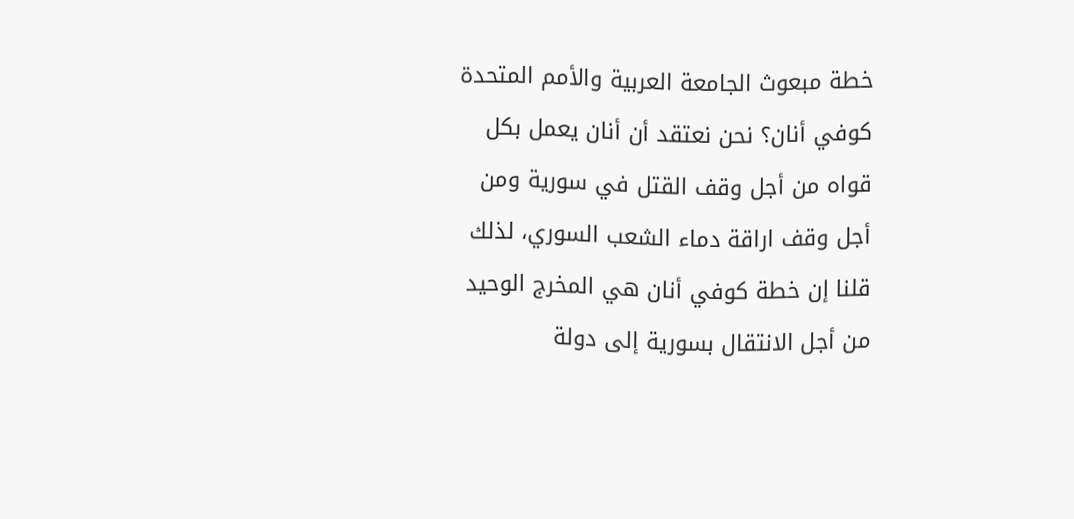خطة مبعوث الجامعة العربية والأمم المتحدة كوفي أنان؟ نحن نعتقد أن أنان يعمل بكل قواه من أجل وقف القتل في سورية ومن أجل وقف اراقة دماء الشعب السوري، لذلك قلنا إن خطة كوفي أنان هي المخرج الوحيد من أجل الانتقال بسورية إلى دولة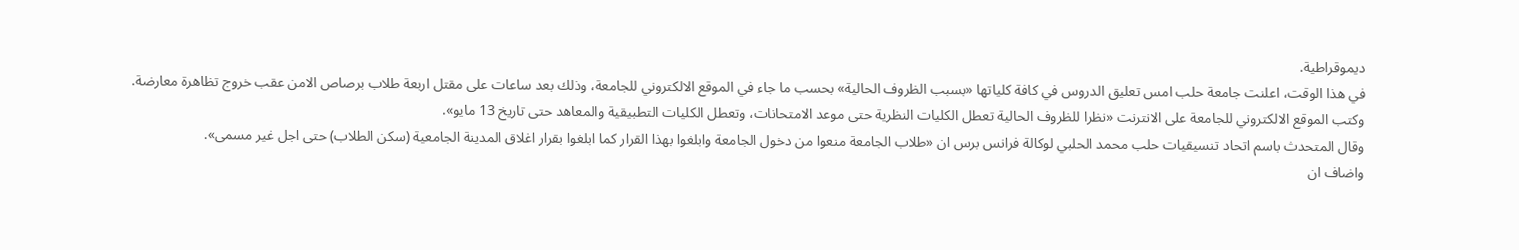ديموقراطية.
في هذا الوقت، اعلنت جامعة حلب امس تعليق الدروس في كافة كلياتها «بسبب الظروف الحالية» بحسب ما جاء في الموقع الالكتروني للجامعة، وذلك بعد ساعات على مقتل اربعة طلاب برصاص الامن عقب خروج تظاهرة معارضة.
وكتب الموقع الالكتروني للجامعة على الانترنت «نظرا للظروف الحالية تعطل الكليات النظرية حتى موعد الامتحانات، وتعطل الكليات التطبيقية والمعاهد حتى تاريخ 13 مايو».
وقال المتحدث باسم اتحاد تنسيقيات حلب محمد الحلبي لوكالة فرانس برس ان «طلاب الجامعة منعوا من دخول الجامعة وابلغوا بهذا القرار كما ابلغوا بقرار اغلاق المدينة الجامعية (سكن الطلاب) حتى اجل غير مسمى».
واضاف ان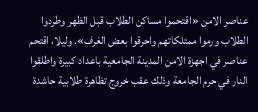عناصر الامن «اقتحموا مساكن الطلاب قبل الظهر وطردوا الطلاب ورموا ممتلكاتهم واحرقوا بعض الغرف». وليلا، اقتحم عناصر في اجهزة الامن المدينة الجامعية باعداد كبيرة واطلقوا النار في حرم الجامعة وذلك عقب خروج تظاهرة طلابية حاشدة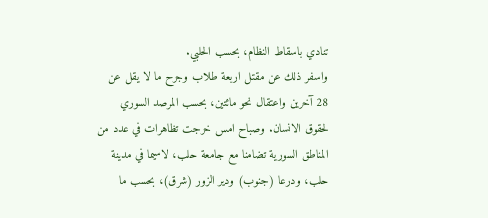تنادي باسقاط النظام، بحسب الحلبي.
واسفر ذلك عن مقتل اربعة طلاب وجرح ما لا يقل عن 28 آخرين واعتقال نحو مائتين، بحسب المرصد السوري لحقوق الانسان. وصباح امس خرجت تظاهرات في عدد من المناطق السورية تضامنا مع جامعة حلب، لاسيما في مدينة حلب، ودرعا (جنوب) ودير الزور (شرق)، بحسب ما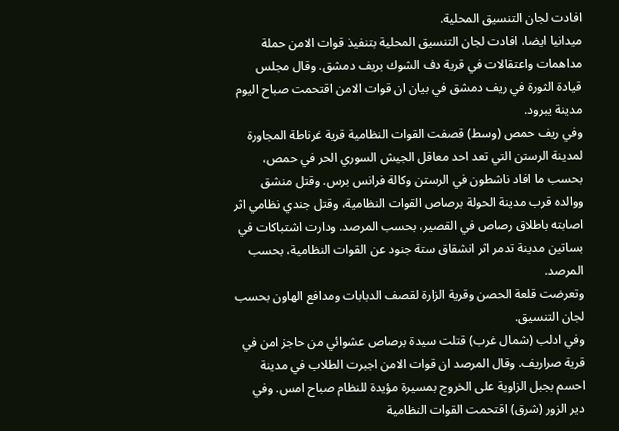افادت لجان التنسيق المحلية.
ميدانيا ايضا، افادت لجان التنسيق المحلية بتنفيذ قوات الامن حملة مداهمات واعتقالات في قرية دف الشوك بريف دمشق. وقال مجلس قيادة الثورة في ريف دمشق في بيان ان قوات الامن اقتحمت صباح اليوم مدينة يبرود.
وفي ريف حمص (وسط) قصفت القوات النظامية قرية غرناطة المجاورة لمدينة الرستن التي تعد احد معاقل الجيش السوري الحر في حمص، بحسب ما افاد ناشطون في الرستن وكالة فرانس برس. وقتل منشق ووالده قرب مدينة الحولة برصاص القوات النظامية، وقتل جندي نظامي اثر اصابته باطلاق رصاص في القصير، بحسب المرصد. ودارت اشتباكات في بساتين مدينة تدمر اثر انشقاق ستة جنود عن القوات النظامية، بحسب المرصد.
وتعرضت قلعة الحصن وقرية الزارة لقصف الدبابات ومدافع الهاون بحسب لجان التنسيق.
وفي ادلب (شمال غرب) قتلت سيدة برصاص عشوائي من حاجز امن في قرية صراريف. وقال المرصد ان قوات الامن اجبرت الطلاب في مدينة احسم بجبل الزاوية على الخروج بمسيرة مؤيدة للنظام صباح امس. وفي دير الزور (شرق) اقتحمت القوات النظامية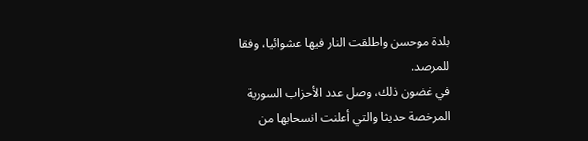بلدة موحسن واطلقت النار فيها عشوائيا، وفقا للمرصد.
في غضون ذلك، وصل عدد الأحزاب السورية المرخصة حديثا والتي أعلنت انسحابها من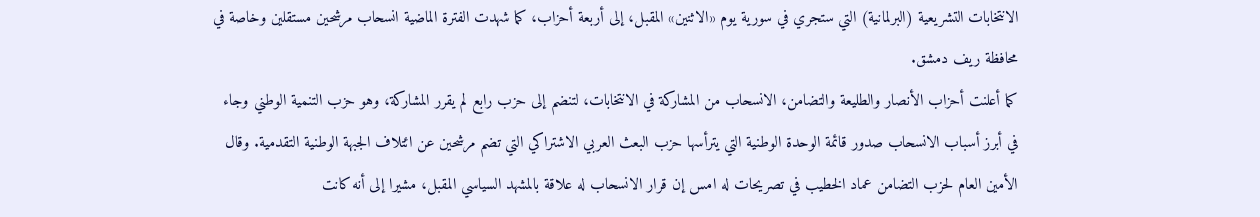الانتخابات التشريعية (البرلمانية) التي ستجري في سورية يوم «الاثنين» المقبل، إلى أربعة أحزاب، كما شهدت الفترة الماضية انسحاب مرشحين مستقلين وخاصة في محافظة ريف دمشق.
كما أعلنت أحزاب الأنصار والطليعة والتضامن، الانسحاب من المشاركة في الانتخابات، لتنضم إلى حزب رابع لم يقرر المشاركة، وهو حزب التنمية الوطني وجاء في أبرز أسباب الانسحاب صدور قائمة الوحدة الوطنية التي يترأسها حزب البعث العربي الاشتراكي التي تضم مرشحين عن ائتلاف الجبهة الوطنية التقدمية. وقال الأمين العام لحزب التضامن عماد الخطيب في تصريحات له امس إن قرار الانسحاب له علاقة بالمشهد السياسي المقبل، مشيرا إلى أنه كانت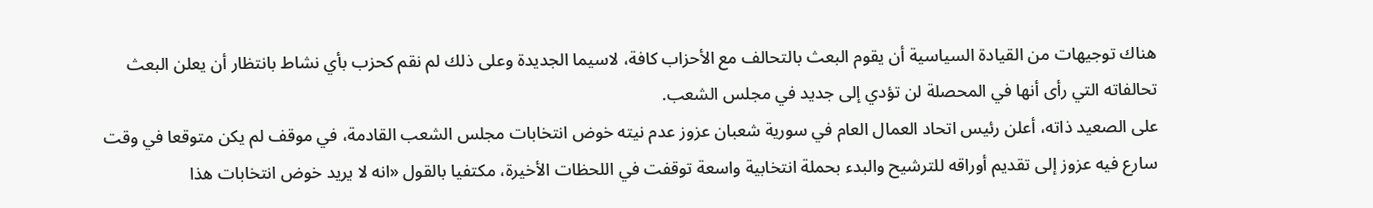هناك توجيهات من القيادة السياسية أن يقوم البعث بالتحالف مع الأحزاب كافة، لاسيما الجديدة وعلى ذلك لم نقم كحزب بأي نشاط بانتظار أن يعلن البعث تحالفاته التي رأى أنها في المحصلة لن تؤدي إلى جديد في مجلس الشعب.
على الصعيد ذاته، أعلن رئيس اتحاد العمال العام في سورية شعبان عزوز عدم نيته خوض انتخابات مجلس الشعب القادمة، في موقف لم يكن متوقعا في وقت سارع فيه عزوز إلى تقديم أوراقه للترشيح والبدء بحملة انتخابية واسعة توقفت في اللحظات الأخيرة، مكتفيا بالقول «انه لا يريد خوض انتخابات هذا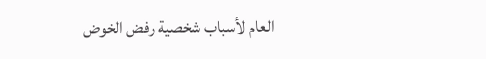العام لأسباب شخصية رفض الخوض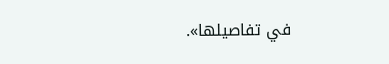في تفاصيلها».